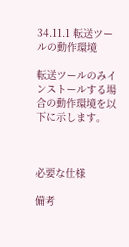34.11.1 転送ツールの動作環境

転送ツールのみインストールする場合の動作環境を以下に示します。



必要な仕様

備考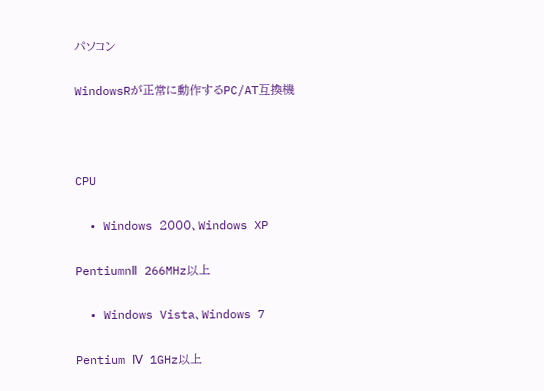パソコン

WindowsRが正常に動作するPC/AT互換機



CPU

  • Windows 2000、Windows XP

PentiumnⅡ 266MHz以上

  • Windows Vista、Windows 7

Pentium Ⅳ 1GHz以上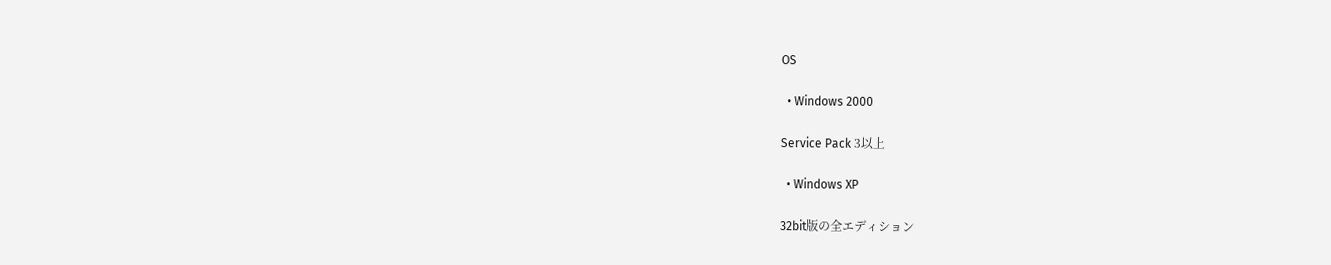OS

  • Windows 2000

Service Pack 3以上

  • Windows XP

32bit版の全エディション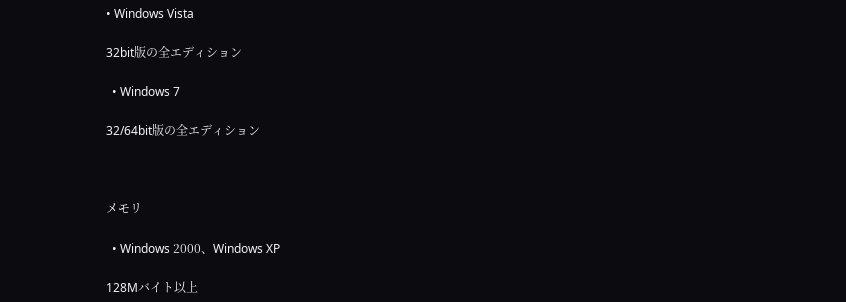• Windows Vista

32bit版の全エディション

  • Windows 7

32/64bit版の全エディション



メモリ

  • Windows 2000、Windows XP

128Mバイト以上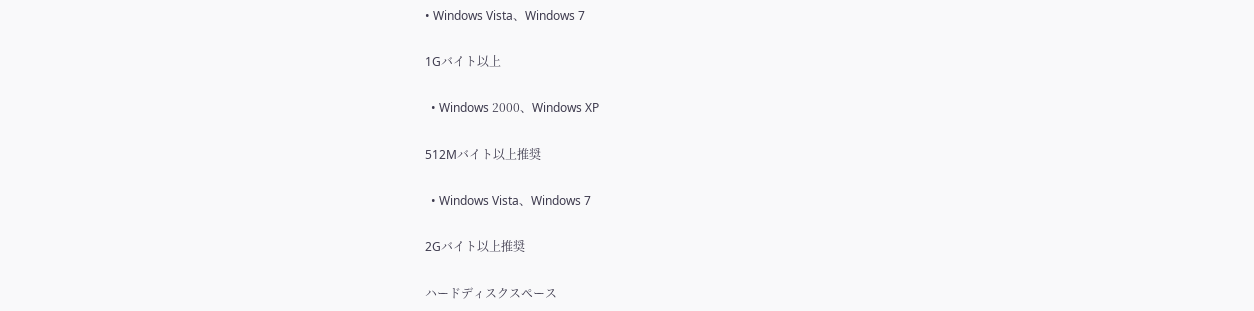• Windows Vista、Windows 7

1Gバイト以上

  • Windows 2000、Windows XP

512Mバイト以上推奨

  • Windows Vista、Windows 7

2Gバイト以上推奨

ハードディスクスペース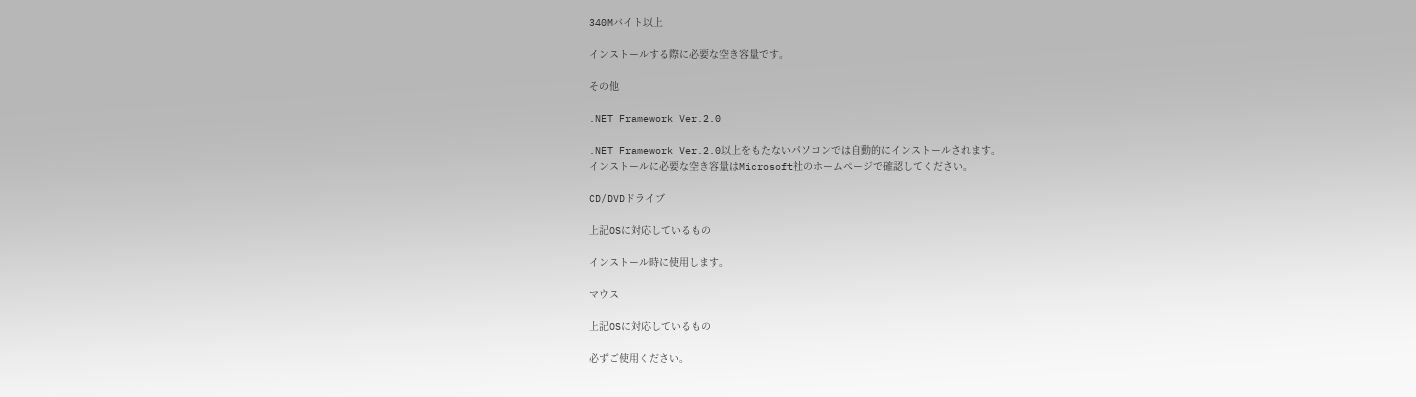340Mバイト以上

インストールする際に必要な空き容量です。

その他

.NET Framework Ver.2.0

.NET Framework Ver.2.0以上をもたないパソコンでは自動的にインストールされます。
インストールに必要な空き容量はMicrosoft社のホームページで確認してください。

CD/DVDドライブ

上記OSに対応しているもの

インストール時に使用します。

マウス

上記OSに対応しているもの

必ずご使用ください。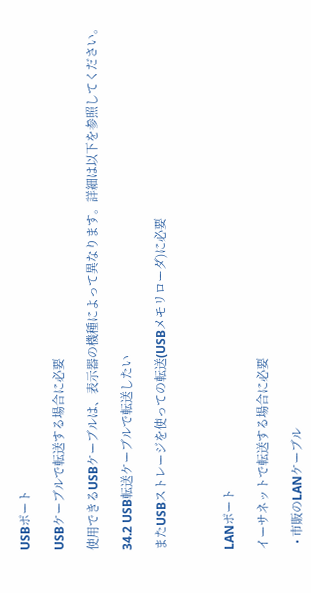USBポート

USBケーブルで転送する場合に必要

使用できるUSBケーブルは、表示器の機種によって異なります。詳細は以下を参照してください。

34.2 USB転送ケーブルで転送したい

またUSBストレージを使っての転送(USBメモリローダ)に必要



LANポート

イーサネットで転送する場合に必要

  • 市販のLANケーブル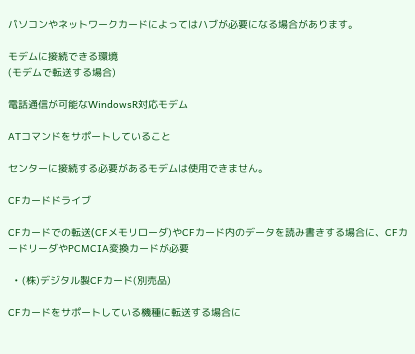パソコンやネットワークカードによってはハブが必要になる場合があります。

モデムに接続できる環境
(モデムで転送する場合)

電話通信が可能なWindowsR対応モデム

ATコマンドをサポートしていること

センターに接続する必要があるモデムは使用できません。

CFカードドライブ

CFカードでの転送(CFメモリローダ)やCFカード内のデータを読み書きする場合に、CFカードリーダやPCMCIA変換カードが必要

  • (株)デジタル製CFカード(別売品)

CFカードをサポートしている機種に転送する場合に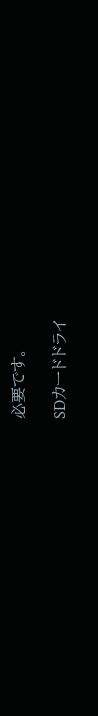必要です。

SDカードドライ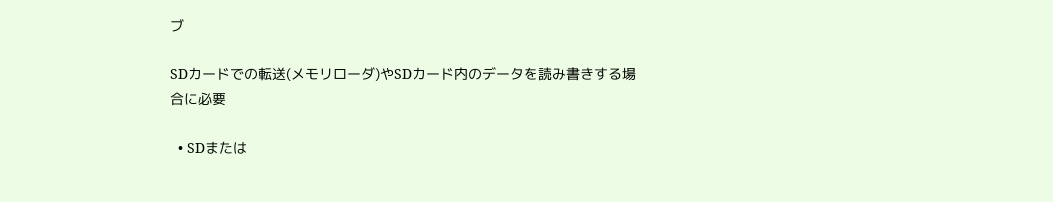ブ

SDカードでの転送(メモリローダ)やSDカード内のデータを読み書きする場合に必要

  • SDまたは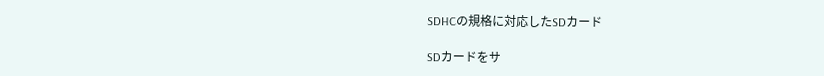SDHCの規格に対応したSDカード

SDカードをサ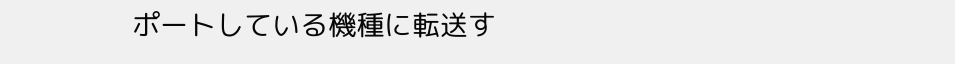ポートしている機種に転送す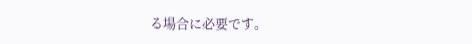る場合に必要です。